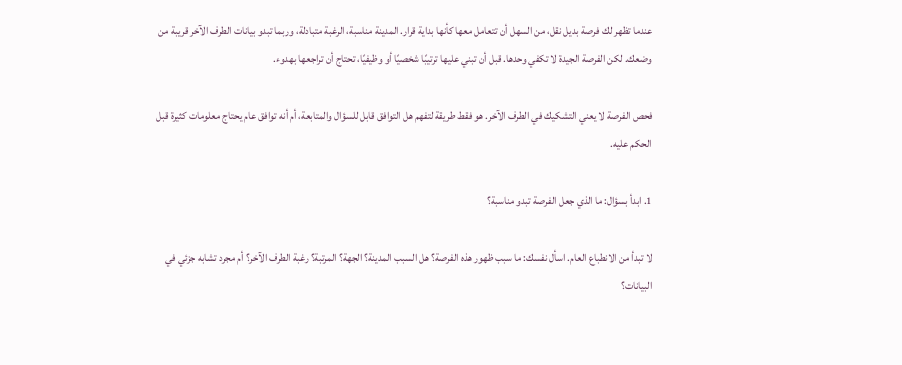عندما تظهر لك فرصة بديل نقل، من السهل أن تتعامل معها كأنها بداية قرار. المدينة مناسبة، الرغبة متبادلة، وربما تبدو بيانات الطرف الآخر قريبة من وضعك. لكن الفرصة الجيدة لا تكفي وحدها. قبل أن تبني عليها ترتيبًا شخصيًا أو وظيفيًا، تحتاج أن تراجعها بهدوء.

فحص الفرصة لا يعني التشكيك في الطرف الآخر. هو فقط طريقة لتفهم هل التوافق قابل للسؤال والمتابعة، أم أنه توافق عام يحتاج معلومات كثيرة قبل الحكم عليه.

1. ابدأ بسؤال: ما الذي جعل الفرصة تبدو مناسبة؟

لا تبدأ من الانطباع العام. اسأل نفسك: ما سبب ظهور هذه الفرصة؟ هل السبب المدينة؟ الجهة؟ المرتبة؟ رغبة الطرف الآخر؟ أم مجرد تشابه جزئي في البيانات؟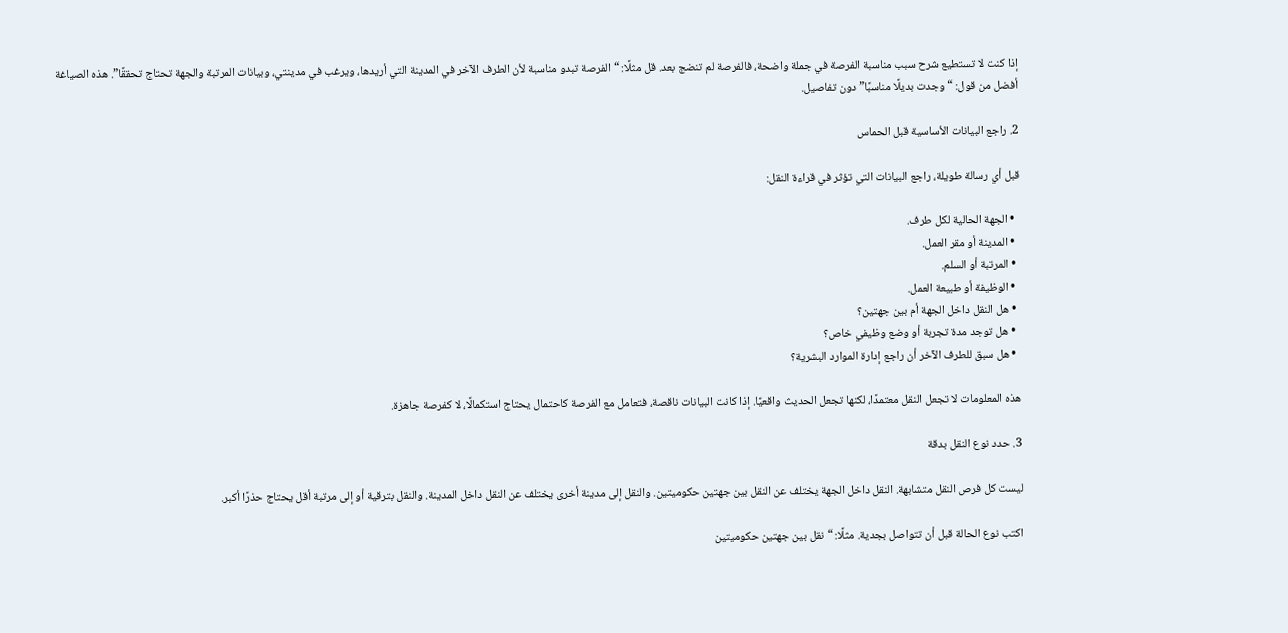إذا كنت لا تستطيع شرح سبب مناسبة الفرصة في جملة واضحة، فالفرصة لم تنضج بعد. قل مثلًا: “الفرصة تبدو مناسبة لأن الطرف الآخر في المدينة التي أريدها، ويرغب في مدينتي، وبيانات المرتبة والجهة تحتاج تحققًا”. هذه الصياغة أفضل من قول: “وجدت بديلًا مناسبًا” دون تفاصيل.

2. راجع البيانات الأساسية قبل الحماس

قبل أي رسالة طويلة، راجع البيانات التي تؤثر في قراءة النقل:

  • الجهة الحالية لكل طرف.
  • المدينة أو مقر العمل.
  • المرتبة أو السلم.
  • الوظيفة أو طبيعة العمل.
  • هل النقل داخل الجهة أم بين جهتين؟
  • هل توجد مدة تجربة أو وضع وظيفي خاص؟
  • هل سبق للطرف الآخر أن راجع إدارة الموارد البشرية؟

هذه المعلومات لا تجعل النقل معتمدًا، لكنها تجعل الحديث واقعيًا. إذا كانت البيانات ناقصة، فتعامل مع الفرصة كاحتمال يحتاج استكمالًا، لا كفرصة جاهزة.

3. حدد نوع النقل بدقة

ليست كل فرص النقل متشابهة. النقل داخل الجهة يختلف عن النقل بين جهتين حكوميتين. والنقل إلى مدينة أخرى يختلف عن النقل داخل المدينة. والنقل بترقية أو إلى مرتبة أقل يحتاج حذرًا أكبر.

اكتب نوع الحالة قبل أن تتواصل بجدية. مثلًا: “نقل بين جهتين حكوميتين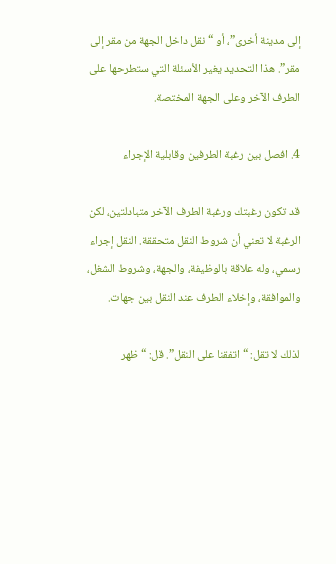إلى مدينة أخرى”، أو “نقل داخل الجهة من مقر إلى مقر”. هذا التحديد يغير الأسئلة التي ستطرحها على الطرف الآخر وعلى الجهة المختصة.

4. افصل بين رغبة الطرفين وقابلية الإجراء

قد تكون رغبتك ورغبة الطرف الآخر متبادلتين، لكن الرغبة لا تعني أن شروط النقل متحققة. النقل إجراء رسمي، وله علاقة بالوظيفة، والجهة، وشروط الشغل، والموافقة، وإخلاء الطرف عند النقل بين جهات.

لذلك لا تقل: “اتفقنا على النقل”. قل: “ظهر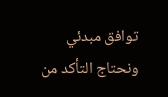توافق مبدئي ونحتاج التأكد من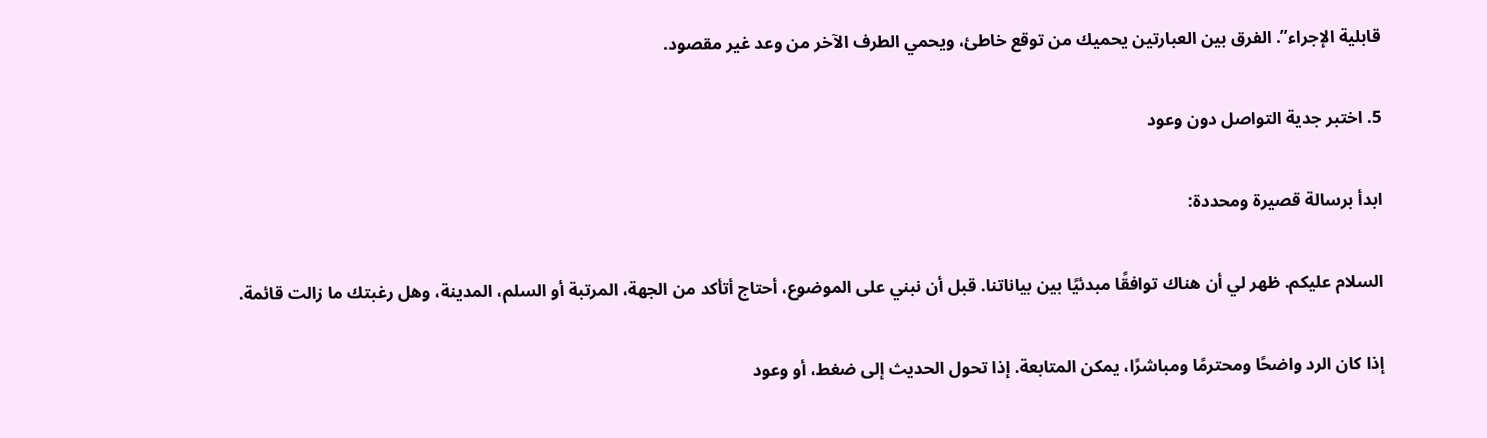قابلية الإجراء”. الفرق بين العبارتين يحميك من توقع خاطئ، ويحمي الطرف الآخر من وعد غير مقصود.

5. اختبر جدية التواصل دون وعود

ابدأ برسالة قصيرة ومحددة:

السلام عليكم. ظهر لي أن هناك توافقًا مبدئيًا بين بياناتنا. قبل أن نبني على الموضوع، أحتاج أتأكد من الجهة، المرتبة أو السلم، المدينة، وهل رغبتك ما زالت قائمة.

إذا كان الرد واضحًا ومحترمًا ومباشرًا، يمكن المتابعة. إذا تحول الحديث إلى ضغط، أو وعود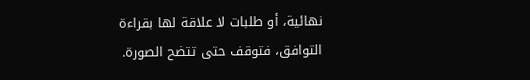نهائية، أو طلبات لا علاقة لها بقراءة التوافق، فتوقف حتى تتضح الصورة.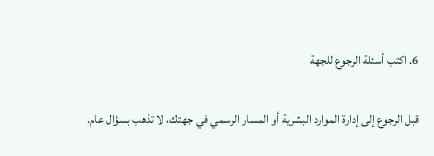6. اكتب أسئلة الرجوع للجهة

قبل الرجوع إلى إدارة الموارد البشرية أو المسار الرسمي في جهتك، لا تذهب بسؤال عام.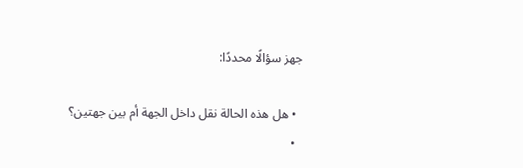جهز سؤالًا محددًا:

  • هل هذه الحالة نقل داخل الجهة أم بين جهتين؟
  •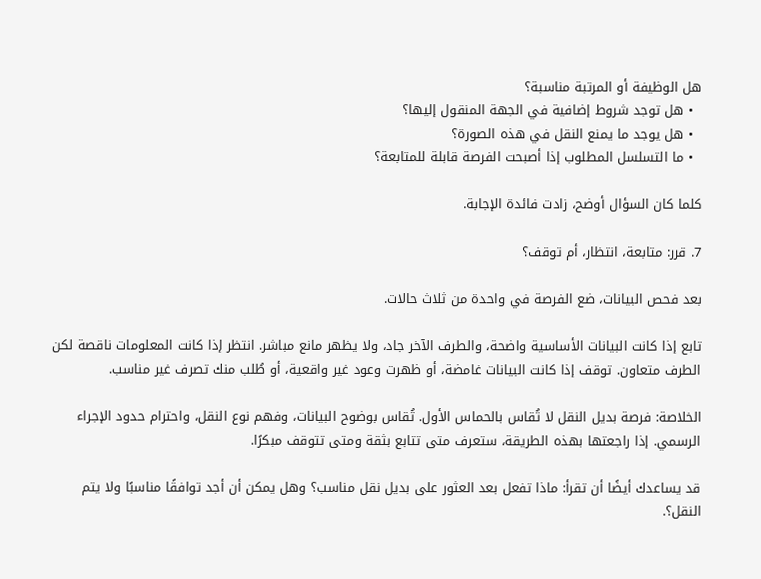هل الوظيفة أو المرتبة مناسبة؟
  • هل توجد شروط إضافية في الجهة المنقول إليها؟
  • هل يوجد ما يمنع النقل في هذه الصورة؟
  • ما التسلسل المطلوب إذا أصبحت الفرصة قابلة للمتابعة؟

كلما كان السؤال أوضح، زادت فائدة الإجابة.

7. قرر: متابعة، انتظار، أم توقف؟

بعد فحص البيانات، ضع الفرصة في واحدة من ثلاث حالات.

تابع إذا كانت البيانات الأساسية واضحة، والطرف الآخر جاد، ولا يظهر مانع مباشر. انتظر إذا كانت المعلومات ناقصة لكن الطرف متعاون. توقف إذا كانت البيانات غامضة، أو ظهرت وعود غير واقعية، أو طُلب منك تصرف غير مناسب.

الخلاصة: فرصة بديل النقل لا تُقاس بالحماس الأول. تُقاس بوضوح البيانات، وفهم نوع النقل، واحترام حدود الإجراء الرسمي. إذا راجعتها بهذه الطريقة، ستعرف متى تتابع بثقة ومتى تتوقف مبكرًا.

قد يساعدك أيضًا أن تقرأ: ماذا تفعل بعد العثور على بديل نقل مناسب؟ وهل يمكن أن أجد توافقًا مناسبًا ولا يتم النقل؟.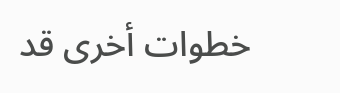خطوات أخرى قد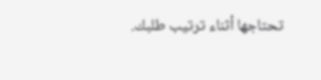تحتاجها أثناء ترتيب طلبك.